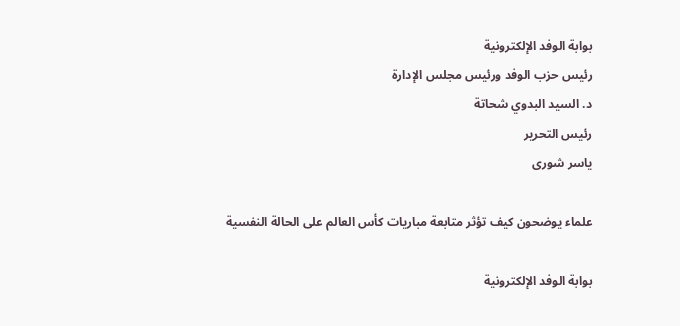بوابة الوفد الإلكترونية
رئيس حزب الوفد ورئيس مجلس الإدارة
د. السيد البدوي شحاتة
رئيس التحرير
ياسر شورى

علماء يوضحون كيف تؤثر متابعة مباريات كأس العالم على الحالة النفسية

بوابة الوفد الإلكترونية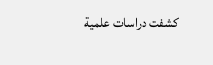كشفت دراسات علمية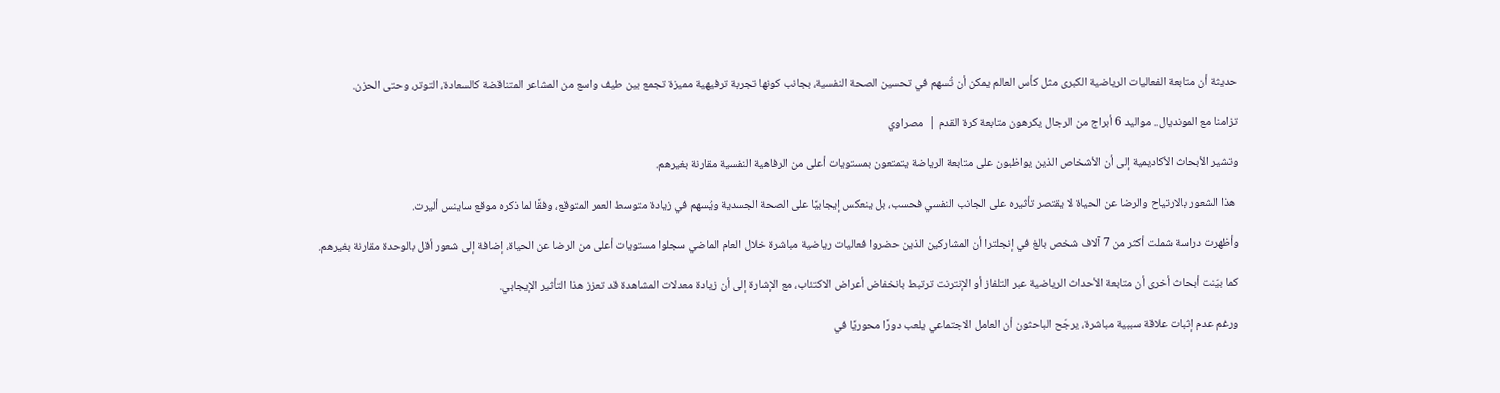حديثة أن متابعة الفعاليات الرياضية الكبرى مثل كأس العالم يمكن أن تُسهم في تحسين الصحة النفسية، بجانب كونها تجربة ترفيهية مميزة تجمع بين طيف واسع من المشاعر المتناقضة كالسعادة، التوتر، وحتى الحزن.

تزامنا مع المونديال.. مواليد 6 أبراج من الرجال يكرهون متابعة كرة القدم |  مصراوي

وتشير الأبحاث الأكاديمية إلى أن الأشخاص الذين يواظبون على متابعة الرياضة يتمتعون بمستويات أعلى من الرفاهية النفسية مقارنة بغيرهم.

 هذا الشعور بالارتياح والرضا عن الحياة لا يقتصر تأثيره على الجانب النفسي فحسب، بل ينعكس إيجابيًا على الصحة الجسدية ويُسهم في زيادة متوسط العمر المتوقع، وفقًا لما ذكره موقع ساينس أليرت.

وأظهرت دراسة شملت أكثر من 7 آلاف شخص بالغ في إنجلترا أن المشاركين الذين حضروا فعاليات رياضية مباشرة خلال العام الماضي سجلوا مستويات أعلى من الرضا عن الحياة، إضافة إلى شعور أقل بالوحدة مقارنة بغيرهم.

كما بيّنت أبحاث أخرى أن متابعة الأحداث الرياضية عبر التلفاز أو الإنترنت ترتبط بانخفاض أعراض الاكتئاب، مع الإشارة إلى أن زيادة معدلات المشاهدة قد تعزز هذا التأثير الإيجابي.

ورغم عدم إثبات علاقة سببية مباشرة، يرجّح الباحثون أن العامل الاجتماعي يلعب دورًا محوريًا في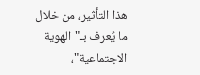هذا التأثير، من خلال ما يُعرف بـ"الهوية الاجتماعية"،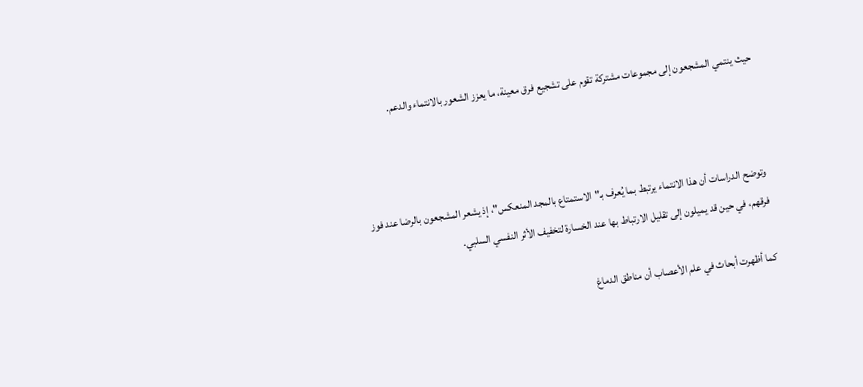حيث ينتمي المشجعون إلى مجموعات مشتركة تقوم على تشجيع فرق معينة، ما يعزز الشعور بالانتماء والدعم.



وتوضح الدراسات أن هذا الانتماء يرتبط بما يُعرف بـ"الاستمتاع بالمجد المنعكس"، إذ يشعر المشجعون بالرضا عند فوز فرقهم، في حين قد يميلون إلى تقليل الارتباط بها عند الخسارة لتخفيف الأثر النفسي السلبي.

كما أظهرت أبحاث في علم الأعصاب أن مناطق الدماغ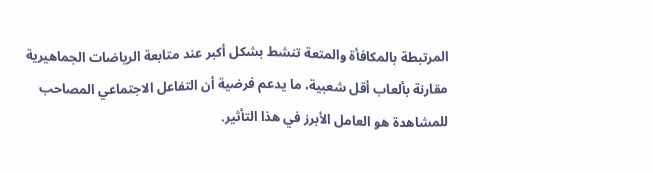المرتبطة بالمكافأة والمتعة تنشط بشكل أكبر عند متابعة الرياضات الجماهيرية مقارنة بألعاب أقل شعبية، ما يدعم فرضية أن التفاعل الاجتماعي المصاحب للمشاهدة هو العامل الأبرز في هذا التأثير.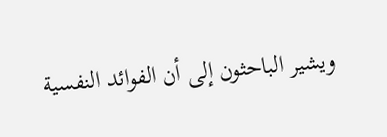ويشير الباحثون إلى أن الفوائد النفسية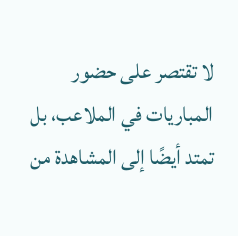لا تقتصر على حضور المباريات في الملاعب، بل تمتد أيضًا إلى المشاهدة من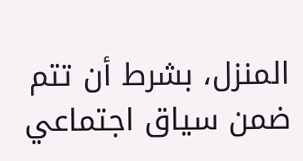المنزل، بشرط أن تتم ضمن سياق اجتماعي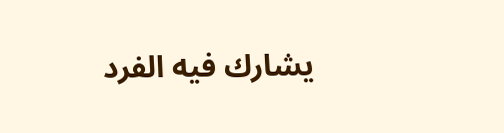يشارك فيه الفرد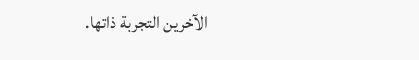الآخرين التجربة ذاتها.